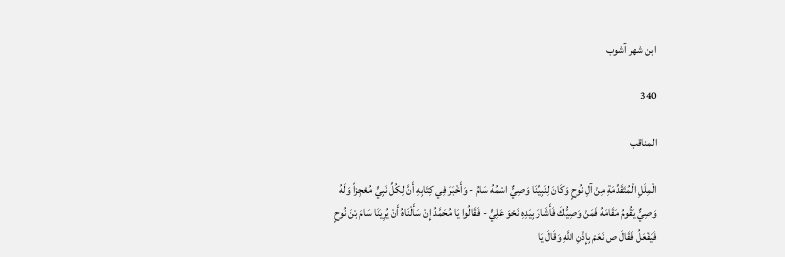ابن شهر آشوب

340

المناقب

الْمِلَلِ الْمُتَقَدِّمَةِ مِنْ آلِ نُوحٍ وَكَانَ لِنَبِيِّنَا وَصِيٌّ اسْمُهُ سَامُ - وَأَخْبَرَ فِي كِتَابِهِ أَنَّ لِكُلِّ نَبِيٍّ مُعْجِزاً وَلَهُ وَصِيٌّ يَقُومُ مَقَامَهُ فَمَنْ وَصِيُّكَ فَأَشَارَ بِيَدِهِ نَحْوَ عَلِيٍّ - فَقَالُوا يَا مُحَمَّدُ إِنْ سَأَلْنَاهُ أَنْ يُرِيَنَا سَامَ بْنَ نُوحٍ فَيَفْعَلُ فَقَالَ ص نَعَمْ بِإِذْنِ اللَّهِ وَقَالَ يَا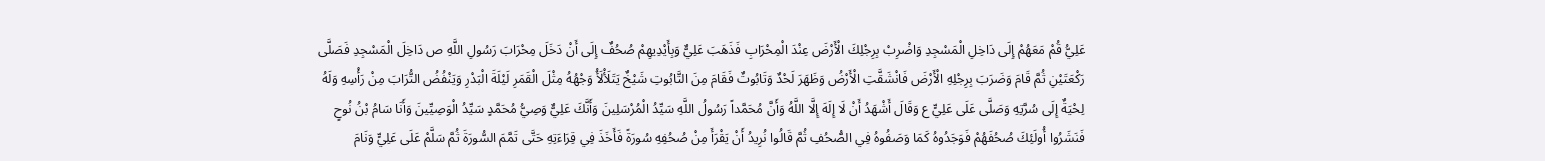عَلِيُّ قُمْ مَعَهُمْ إِلَى دَاخِلِ الْمَسْجِدِ وَاضْرِبْ بِرِجْلِكَ الْأَرْضَ عِنْدَ الْمِحْرَابِ فَذَهَبَ عَلِيٌّ وَبِأَيْدِيهِمْ صُحُفٌ إِلَى أَنْ دَخَلَ مِحْرَابَ رَسُولِ اللَّهِ ص دَاخِلَ الْمَسْجِدِ فَصَلَّى رَكْعَتَيْنِ ثُمَّ قَامَ وَضَرَبَ بِرِجْلِهِ الْأَرْضَ فَانْشَقَّتِ الْأَرْضُ وَظَهَرَ لَحْدٌ وَتَابُوتٌ فَقَامَ مِنَ التَّابُوتِ شَيْخٌ يَتَلَأْلَأُ وَجْهُهُ مِثْلَ الْقَمَرِ لَيْلَةَ الْبَدْرِ وَيَنْفُضُ التُّرَابَ مِنْ رَأْسِهِ وَلَهُ لِحْيَةٌ إِلَى سُرَّتِهِ وَصَلَّى عَلَى عَلِيٍّ ع وَقَالَ أَشْهَدُ أَنْ لَا إِلَهَ إِلَّا اللَّهُ وَأَنَّ مُحَمَّداً رَسُولُ اللَّهِ سَيِّدُ الْمُرْسَلِينَ وَأَنَّكَ عَلِيٌّ وَصِيُّ مُحَمَّدٍ سَيِّدُ الْوَصِيِّينَ وَأَنَا سَامُ بْنُ نُوحٍ فَنَشَرُوا أُولَئِكَ صُحُفَهُمْ فَوَجَدُوهُ كَمَا وَصَفُوهُ فِي الصُّحُفِ ثُمَّ قَالُوا نُرِيدُ أَنْ يَقْرَأَ مِنْ صُحُفِهِ سُورَةً فَأَخَذَ فِي قِرَاءَتِهِ حَتَّى تَمَّمَ السُّورَةَ ثُمَّ سَلَّمْ عَلَى عَلِيٍّ وَنَامَ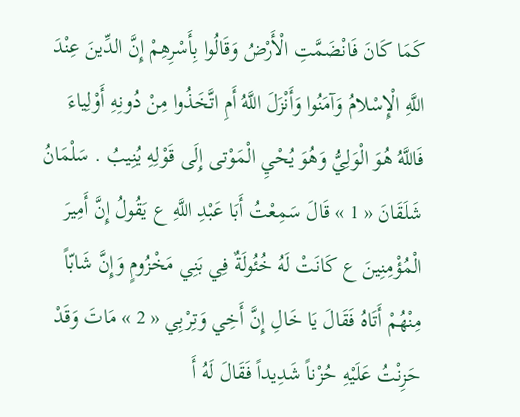كَمَا كَانَ فَانْضَمَّتِ الْأَرْضُ وَقَالُوا بِأَسْرِهِمْ إِنَّ الدِّينَ عِنْدَ اللَّهِ الْإِسْلامُ وَآمَنُوا وَأَنْزَلَ اللَّهُ أَمِ اتَّخَذُوا مِنْ دُونِهِ أَوْلِياءَ فَاللَّهُ هُوَ الْوَلِيُّ وَهُوَ يُحْيِ الْمَوْتى إِلَى قَوْلِهِ يُنِيبُ . سَلْمَانُ شَلَقَانَ « 1 » قَالَ سَمِعْتُ أَبَا عَبْدِ اللَّهِ ع يَقُولُ إِنَّ أَمِيرَ الْمُؤْمِنِينَ ع كَانَتْ لَهُ خُئُولَةٌ فِي بَنِي مَخْزُومٍ وَإِنَّ شَابّاً مِنْهُمْ أَتَاهُ فَقَالَ يَا خَالِ إِنَّ أَخِي وَتِرْبِي « 2 » مَاتَ وَقَدْ حَزِنْتُ عَلَيْهِ حُزْناً شَدِيداً فَقَالَ لَهُ أَ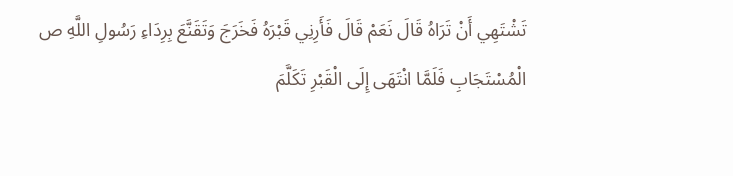تَشْتَهِي أَنْ تَرَاهُ قَالَ نَعَمْ قَالَ فَأَرِنِي قَبْرَهُ فَخَرَجَ وَتَقَنَّعَ بِرِدَاءِ رَسُولِ اللَّهِ ص الْمُسْتَجَابِ فَلَمَّا انْتَهَى إِلَى الْقَبْرِ تَكَلَّمَ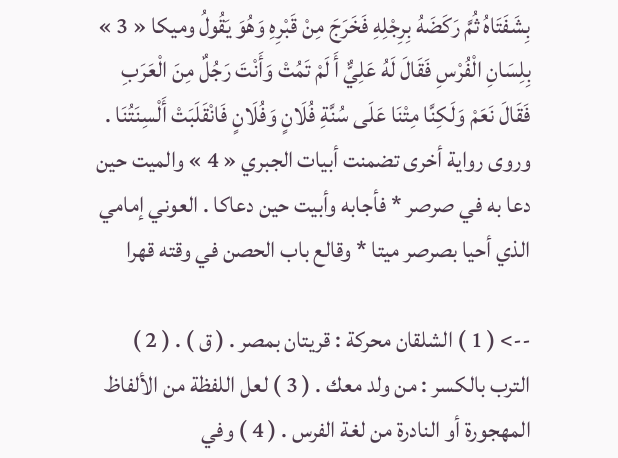بِشَفَتَاهُ ثُمَّ رَكَضَهُ بِرِجْلِهِ فَخَرَجَ مِنْ قَبْرِهِ وَهُوَ يَقُولُ وميكا « 3 » بِلِسَانِ الْفُرْسِ فَقَالَ لَهُ عَلِيٌّ أَ لَمْ تَمُتْ وَأَنْتَ رَجُلٌ مِنَ الْعَرَبِ فَقَالَ نَعَمْ وَلَكِنَّا مِتْنَا عَلَى سُنَّةِ فُلَانٍ وَفُلَانٍ فَانْقَلَبَتْ أَلْسِنَتُنَا . وروى رواية أخرى تضمنت أبيات الجبري « 4 » والميت حين دعا به في صرصر * فأجابه وأبيت حين دعاكا . العوني إمامي الذي أحيا بصرصر ميتا * وقالع باب الحصن في وقته قهرا

--> ( 1 ) الشلقان محركة : قريتان بمصر . ( ق ) . ( 2 ) الترب بالكسر : من ولد معك . ( 3 ) لعل اللفظة من الألفاظ المهجورة أو النادرة من لغة الفرس . ( 4 ) وفي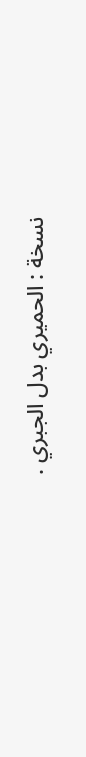نسخة : الحميري بدل الجبري .